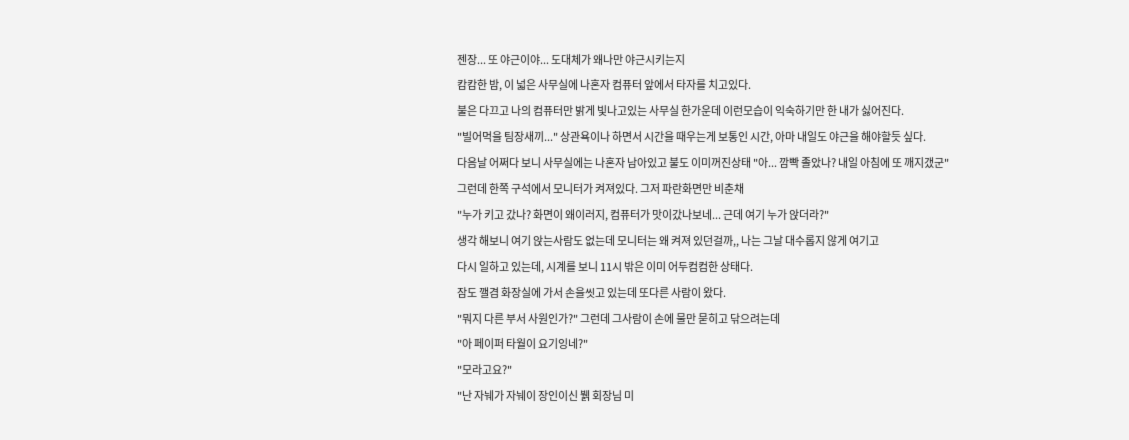젠장... 또 야근이야... 도대체가 왜나만 야근시키는지
캄캄한 밤, 이 넓은 사무실에 나혼자 컴퓨터 앞에서 타자를 치고있다.
불은 다끄고 나의 컴퓨터만 밝게 빛나고있는 사무실 한가운데 이런모습이 익숙하기만 한 내가 싫어진다.
"빌어먹을 팀장새끼..." 상관욕이나 하면서 시간을 때우는게 보통인 시간, 아마 내일도 야근을 해야할듯 싶다.
다음날 어쩌다 보니 사무실에는 나혼자 남아있고 불도 이미꺼진상태 "아... 깜빡 졸았나? 내일 아침에 또 깨지갰군"
그런데 한쪽 구석에서 모니터가 켜져있다. 그저 파란화면만 비춘채
"누가 키고 갔나? 화면이 왜이러지, 컴퓨터가 맛이갔나보네... 근데 여기 누가 앉더라?"
생각 해보니 여기 앉는사람도 없는데 모니터는 왜 켜져 있던걸까,, 나는 그날 대수롭지 않게 여기고
다시 일하고 있는데, 시계를 보니 11시 밖은 이미 어두컴컴한 상태다.
잠도 깰겸 화장실에 가서 손을씻고 있는데 또다른 사람이 왔다.
"뭐지 다른 부서 사원인가?" 그런데 그사람이 손에 물만 묻히고 닦으려는데
"아 페이퍼 타월이 요기잉네?"
"모라고요?"
"난 자눼가 자눼이 장인이신 뷁 회장님 미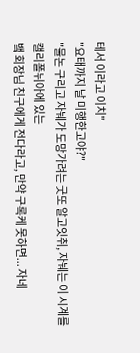테서 이라고 이치"
"요태까지 날 미행한고야?"
"물논 구리고 자눼가 도망가려는 굿또 알고잇취, 자눼는 이 시계를 캘리폴뉘아에 있는
뱈 회장님 친구에게 전다라고, 만약 구록케 못하면... 자네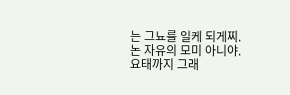는 그뇨를 일케 되게찌.
논 자유의 모미 아니야. 요태까지 그래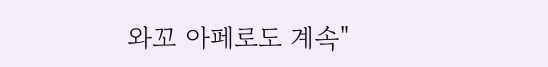와꼬 아페로도 계속"